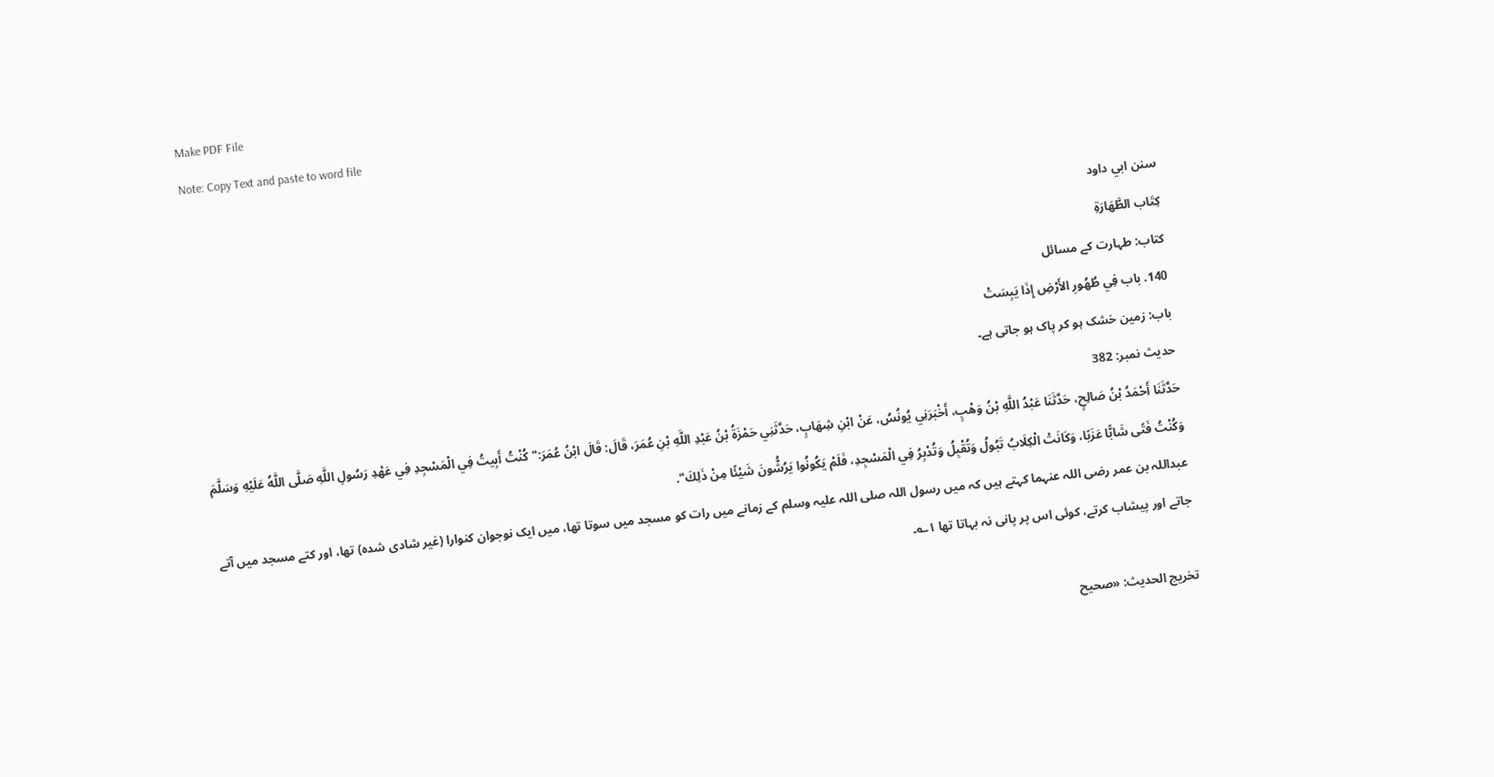Make PDF File
Note: Copy Text and paste to word file

سنن ابي داود
كِتَاب الطَّهَارَةِ
کتاب: طہارت کے مسائل
140. باب فِي طُهُورِ الأَرْضِ إِذَا يَبِسَتْ
باب: زمین خشک ہو کر پاک ہو جاتی ہے۔
حدیث نمبر: 382
حَدَّثَنَا أَحْمَدُ بْنُ صَالِحٍ، حَدَّثَنَا عَبْدُ اللَّهِ بْنُ وَهْبٍ، أَخْبَرَنِي يُونُسُ، عَنْ ابْنِ شِهَابٍ، حَدَّثَنِي حَمْزَةُ بْنُ عَبْدِ اللَّهِ بْنِ عُمَرَ، قَالَ: قَالَ ابْنُ عُمَرَ:" كُنْتُ أَبِيتُ فِي الْمَسْجِدِ فِي عَهْدِ رَسُولِ اللَّهِ صَلَّى اللَّهُ عَلَيْهِ وَسَلَّمَ وَكُنْتُ فَتًى شَابًّا عَزَبًا، وَكَانَتْ الْكِلَابُ تَبُولُ وَتُقْبِلُ وَتُدْبِرُ فِي الْمَسْجِدِ، فَلَمْ يَكُونُوا يَرُشُّونَ شَيْئًا مِنْ ذَلِكَ".
عبداللہ بن عمر رضی اللہ عنہما کہتے ہیں کہ میں رسول اللہ صلی اللہ علیہ وسلم کے زمانے میں رات کو مسجد میں سوتا تھا، میں ایک نوجوان کنوارا (غیر شادی شدہ) تھا، اور کتے مسجد میں آتے جاتے اور پیشاب کرتے، کوئی اس پر پانی نہ بہاتا تھا ۱؎۔

تخریج الحدیث: «صحیح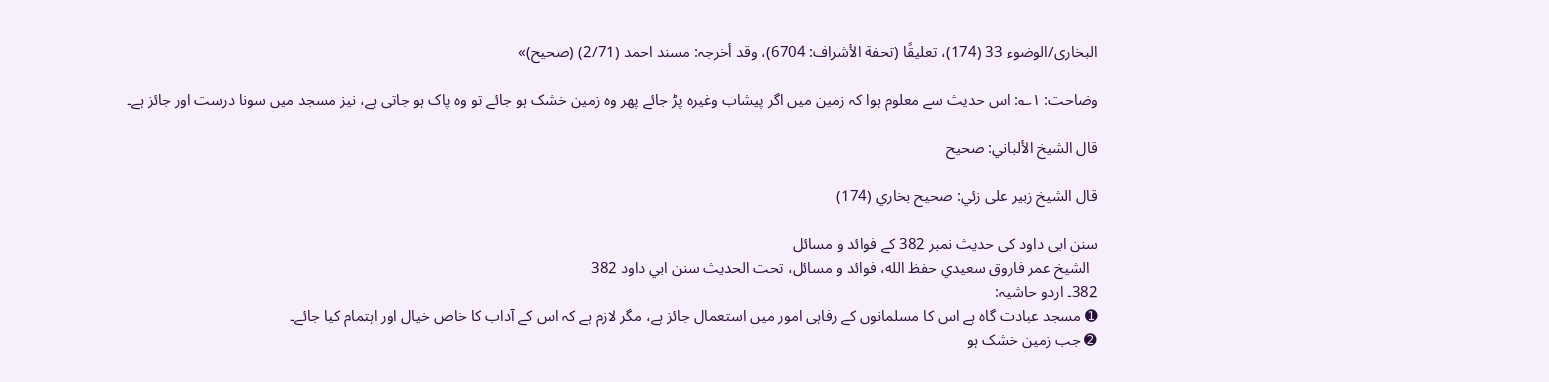البخاری/الوضوء 33 (174)، تعلیقًا (تحفة الأشراف: 6704)، وقد أخرجہ: مسند احمد (2/71) (صحیح)»

وضاحت: ۱؎: اس حدیث سے معلوم ہوا کہ زمین میں اگر پیشاب وغیرہ پڑ جائے پھر وہ زمین خشک ہو جائے تو وہ پاک ہو جاتی ہے، نیز مسجد میں سونا درست اور جائز ہے۔

قال الشيخ الألباني: صحيح

قال الشيخ زبير على زئي: صحيح بخاري (174)

سنن ابی داود کی حدیث نمبر 382 کے فوائد و مسائل
  الشيخ عمر فاروق سعيدي حفظ الله، فوائد و مسائل، تحت الحديث سنن ابي داود 382
382۔ اردو حاشیہ:
➊ مسجد عبادت گاہ ہے اس کا مسلمانوں کے رفاہی امور میں استعمال جائز ہے، مگر لازم ہے کہ اس کے آداب کا خاص خیال اور اہتمام کیا جائے۔
➋ جب زمین خشک ہو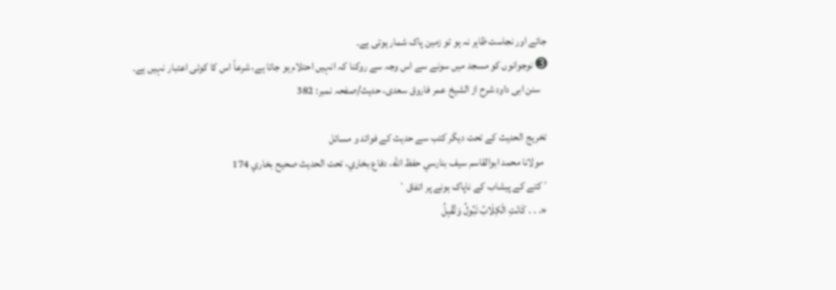جائے اور نجاست ظاہر نہ ہو تو زمین پاک شمار ہوتی ہے۔
➌ نوجوانوں کو مسجد میں سونے سے اس وجہ سے روکنا کہ انہیں احتلام ہو جاتا ہے، شرعاً اس کا کوئی اعتبار نہیں ہے۔
   سنن ابی داود شرح از الشیخ عمر فاروق سعدی، حدیث/صفحہ نمبر: 382

تخریج الحدیث کے تحت دیگر کتب سے حدیث کے فوائد و مسائل
  مولانا محمد ابوالقاسم سيف بنارسي حفظ الله، دفاع بخاري، تحت الحديث صحيح بخاري 174
´کتے کے پیشاب کے ناپاک ہونے پر اتفاق`
«. . . كَانَتِ الْكِلَابُ تَبُولُ وَتُقْبِلُ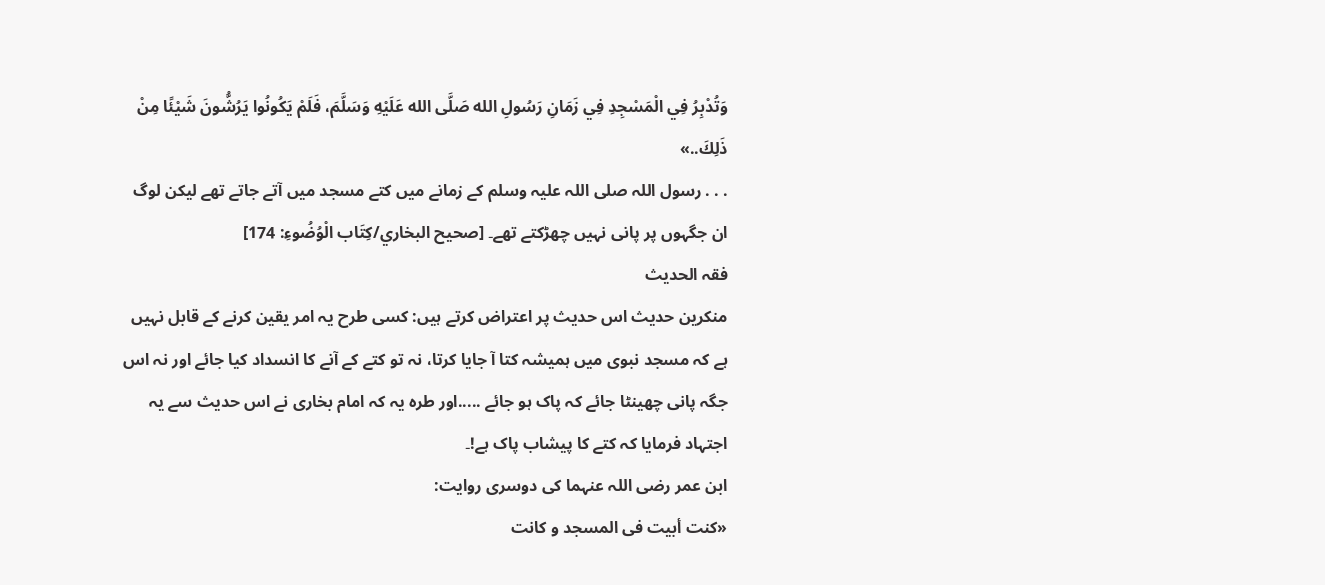وَتُدْبِرُ فِي الْمَسْجِدِ فِي زَمَانِ رَسُولِ الله صَلَّى الله عَلَيْهِ وَسَلَّمَ، فَلَمْ يَكُونُوا يَرُشُّونَ شَيْئًا مِنْ ذَلِكَ..»
. . . رسول اللہ صلی اللہ علیہ وسلم کے زمانے میں کتے مسجد میں آتے جاتے تھے لیکن لوگ ان جگہوں پر پانی نہیں چھڑکتے تھے۔ [صحيح البخاري/كِتَاب الْوُضُوءِ: 174]
فقہ الحدیث
منکرین حدیث اس حدیث پر اعتراض کرتے ہیں: کسی طرح یہ امر یقین کرنے کے قابل نہیں ہے کہ مسجد نبوی میں ہمیشہ کتا آ جایا کرتا، نہ تو کتے کے آنے کا انسداد کیا جائے اور نہ اس جگہ پانی چھینٹا جائے کہ پاک ہو جائے .....اور طرہ یہ کہ امام بخاری نے اس حدیث سے یہ اجتہاد فرمایا کہ کتے کا پیشاب پاک ہے!۔
ابن عمر رضی اللہ عنہما کی دوسری روایت:
«كنت أبيت فى المسجد و كانت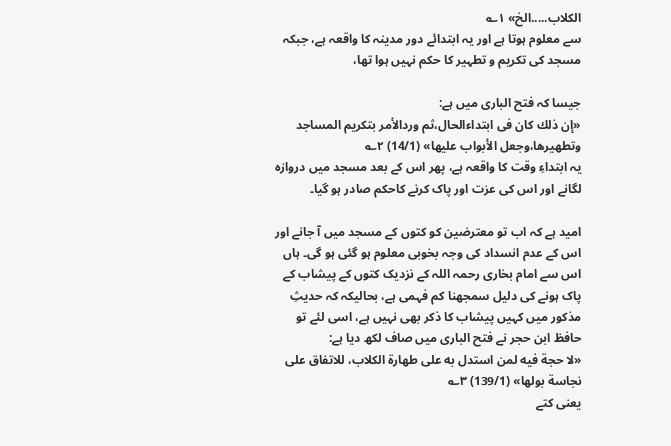الكلاب.....الخ» ۱؎
سے معلوم ہوتا ہے اور یہ ابتدائے دور مدینہ کا واقعہ ہے، جبکہ مسجد کی تکریم و تطہیر کا حکم نہیں ہوا تھا،

جیسا کہ فتح الباری میں ہے:
«إن ذلك كان فى ابتداءالحال،ثم وردالأمر بتكريم المساجد وتطهيرها،وجعل الأبواب عليها» (14/1) ۲؎
یہ ابتداءِ وقت کا واقعہ ہے، پھر اس کے بعد مسجد میں دروازہ لگانے اور اس کی عزت اور پاک کرنے کاحکم صادر ہو گیا۔

امید ہے کہ اب تو معترضین کو کتوں کے مسجد میں آ جانے اور اس کے عدم انسداد کی وجہ بخوبی معلوم ہو گئی ہو گی۔ ہاں اس سے امام بخاری رحمہ اللہ کے نزدیک کتوں کے پیشاب کے پاک ہونے کی دلیل سمجھنا کم فہمی ہے، بحالیکہ کہ حدیثِ مذکور میں کہیں پیشاب کا ذکر بھی نہیں ہے، اسی لئے تو حافظ ابن حجر نے فتح الباری میں صاف لکھ دیا ہے:
«لا حجة فيه لمن استدل به على طهارة الكلاب، للاتفاق على نجاسة بولها» (139/1) ۳؎
یعنی کتے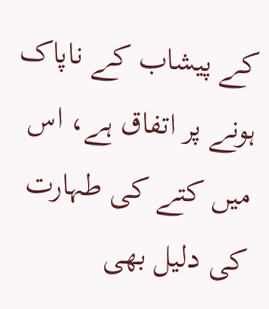کے پیشاب کے ناپاک ہونے پر اتفاق ہے، اس میں کتے کی طہارت کی دلیل بھی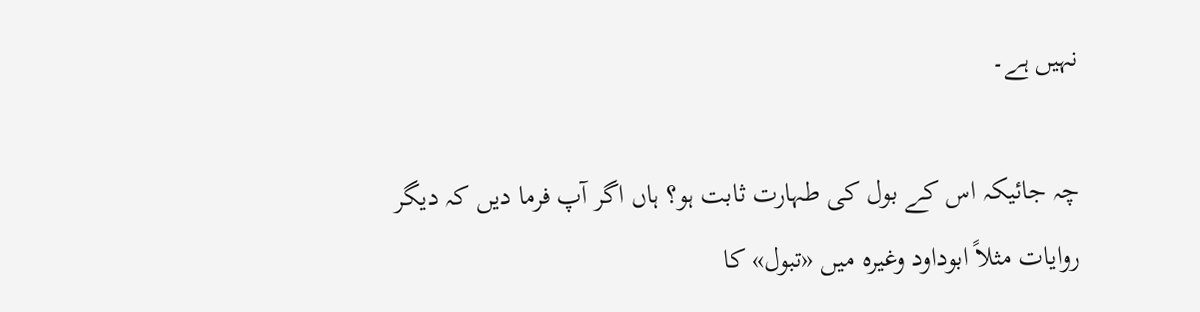نہیں ہے۔

چہ جائیکہ اس کے بول کی طہارت ثابت ہو؟ ہاں اگر آپ فرما دیں کہ دیگر روایات مثلاً ابوداود وغیرہ میں «تبول» کا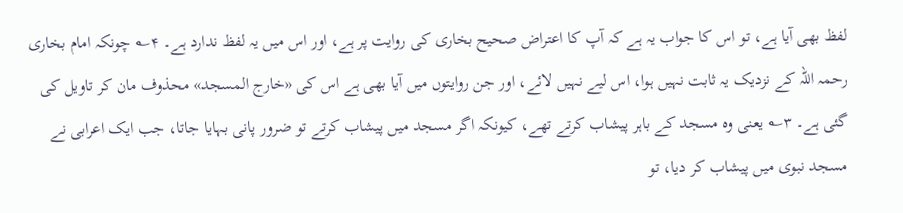لفظ بھی آیا ہے، تو اس کا جواب یہ ہے کہ آپ کا اعتراض صحیح بخاری کی روایت پر ہے، اور اس میں یہ لفظ ندارد ہے۔ ۴؎ چونکہ امام بخاری رحمہ اللہ کے نزدیک یہ ثابت نہیں ہوا، اس لیے نہیں لائے، اور جن روایتوں میں آیا بھی ہے اس کی «خارج المسجد» محذوف مان کر تاویل کی گئی ہے۔ ۳؎ یعنی وہ مسجد کے باہر پیشاب کرتے تھے، کیونکہ اگر مسجد میں پیشاب کرتے تو ضرور پانی بہایا جاتا، جب ایک اعرابی نے مسجد نبوی میں پیشاب کر دیا، تو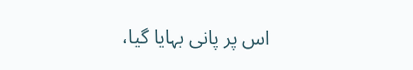اس پر پانی بہایا گیا،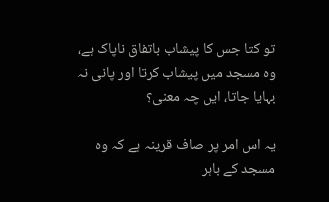تو کتا جس کا پیشاب باتفاق ناپاک ہے، وہ مسجد میں پیشاب کرتا اور پانی نہ بہایا جاتا، ایں چہ معنی؟

یہ اس امر پر صاف قرینہ ہے کہ وہ مسجد کے باہر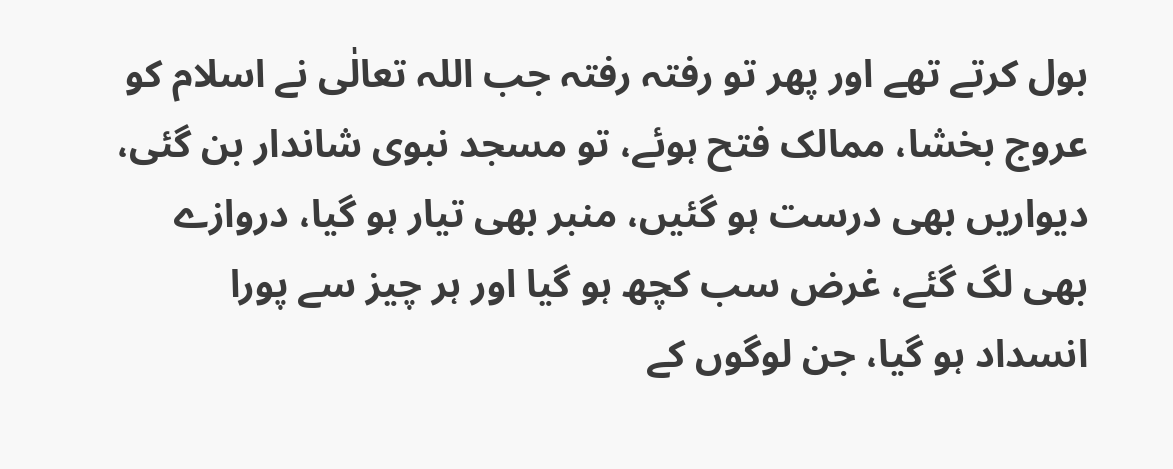بول کرتے تھے اور پھر تو رفتہ رفتہ جب اللہ تعالٰی نے اسلام کو عروج بخشا، ممالک فتح ہوئے، تو مسجد نبوی شاندار بن گئی، دیواریں بھی درست ہو گئیں، منبر بھی تیار ہو گیا، دروازے بھی لگ گئے، غرض سب کچھ ہو گیا اور ہر چیز سے پورا انسداد ہو گیا، جن لوگوں کے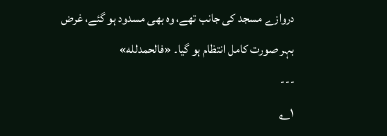دروازے مسجد کی جانب تھے، وہ بھی مسدود ہو گئے، غرض بہر صورت کامل انتظام ہو گیا۔ «فالحمدلله»
---
۱؎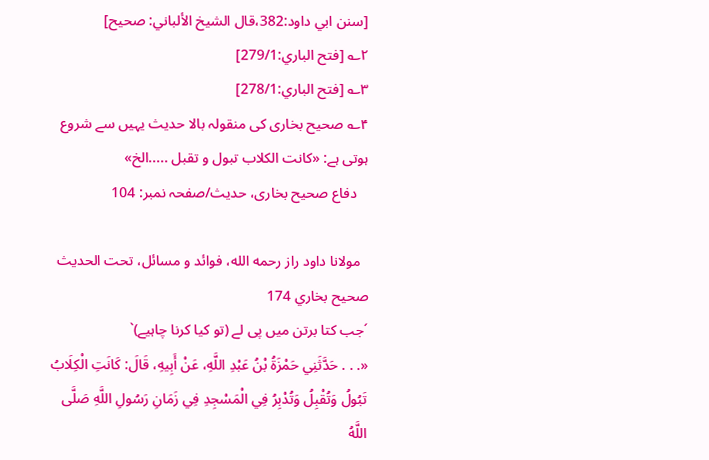[سنن ابي داود:382،قال الشيخ الألباني: صحيح]
۲؎ [فتح الباري:279/1]
۳؎ [فتح الباري:278/1]
۴؎ صحیح بخاری کی منقولہ بالا حدیث یہیں سے شروع ہوتی ہے: «كانت الكلاب تبول و تقبل .....الخ»
   دفاع صحیح بخاری، حدیث/صفحہ نمبر: 104

  مولانا داود راز رحمه الله، فوائد و مسائل، تحت الحديث صحيح بخاري 174
´جب کتا برتن میں پی لے (تو کیا کرنا چاہیے)`
«. . . حَدَّثَنِي حَمْزَةُ بْنُ عَبْدِ اللَّهِ، عَنْ أَبِيهِ، قَالَ: كَانَتِ الْكِلَابُ تَبُولُ وَتُقْبِلُ وَتُدْبِرُ فِي الْمَسْجِدِ فِي زَمَانِ رَسُولِ اللَّهِ صَلَّى اللَّهُ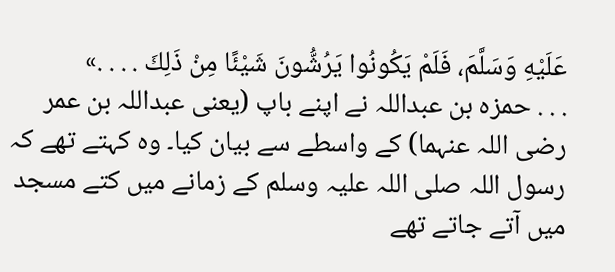عَلَيْهِ وَسَلَّمَ، فَلَمْ يَكُونُوا يَرُشُّونَ شَيْئًا مِنْ ذَلِكَ . . . .»
. . . حمزہ بن عبداللہ نے اپنے باپ (یعنی عبداللہ بن عمر رضی اللہ عنہما) کے واسطے سے بیان کیا۔ وہ کہتے تھے کہ رسول اللہ صلی اللہ علیہ وسلم کے زمانے میں کتے مسجد میں آتے جاتے تھے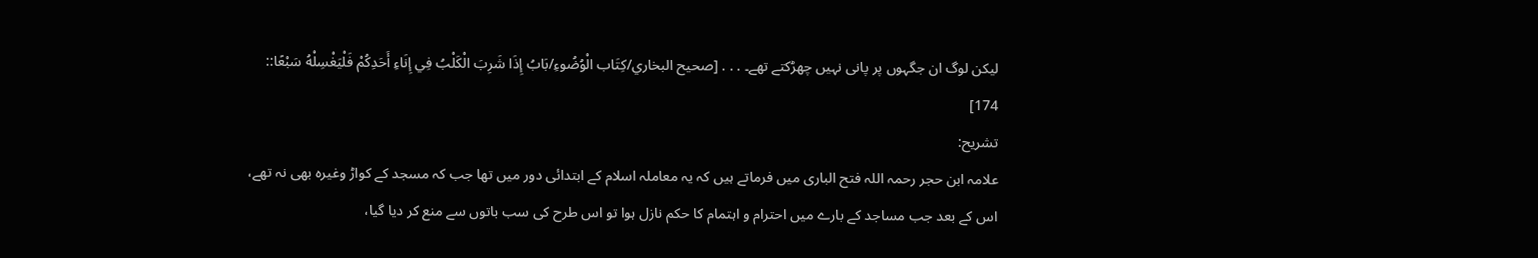لیکن لوگ ان جگہوں پر پانی نہیں چھڑکتے تھے۔ . . . [صحيح البخاري/كِتَاب الْوُضُوءِ/بَابُ إِذَا شَرِبَ الْكَلْبُ فِي إِنَاءِ أَحَدِكُمْ فَلْيَغْسِلْهُ سَبْعًا:: 174]
تشریح:
علامہ ابن حجر رحمہ اللہ فتح الباری میں فرماتے ہیں کہ یہ معاملہ اسلام کے ابتدائی دور میں تھا جب کہ مسجد کے کواڑ وغیرہ بھی نہ تھے، اس کے بعد جب مساجد کے بارے میں احترام و اہتمام کا حکم نازل ہوا تو اس طرح کی سب باتوں سے منع کر دیا گیا،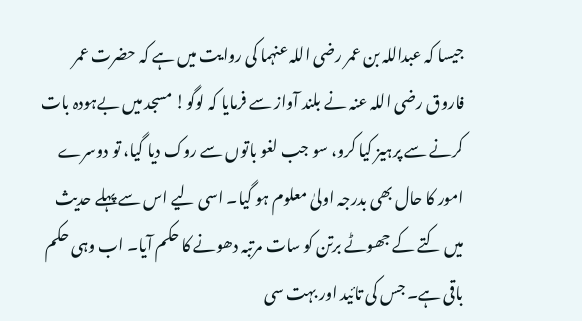جیسا کہ عبداللہ بن عمر رضی اللہ عنہما کی روایت میں ہے کہ حضرت عمر فاروق رضی اللہ عنہ نے بلند آواز سے فرمایا کہ لوگو! مسجد میں بےہودہ بات کرنے سے پرہیز کیا کرو، سو جب لغو باتوں سے روک دیا گیا، تو دوسرے امور کا حال بھی بدرجہ اولیٰ معلوم ہو گیا۔ اسی لیے اس سے پہلے حدیث میں کتے کے جھوٹے برتن کو سات مرتبہ دھونے کا حکم آیا۔ اب وہی حکم باقی ہے۔ جس کی تائید اور بہت سی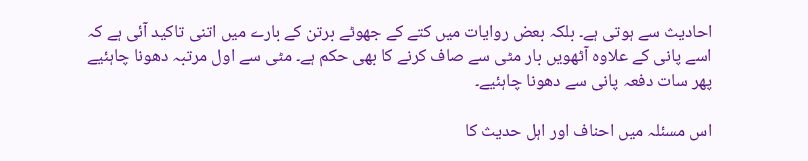احادیث سے ہوتی ہے۔ بلکہ بعض روایات میں کتے کے جھوٹے برتن کے بارے میں اتنی تاکید آئی ہے کہ اسے پانی کے علاوہ آٹھویں بار مٹی سے صاف کرنے کا بھی حکم ہے۔ مٹی سے اول مرتبہ دھونا چاہئیے پھر سات دفعہ پانی سے دھونا چاہئیے۔

اس مسئلہ میں احناف اور اہل حدیث کا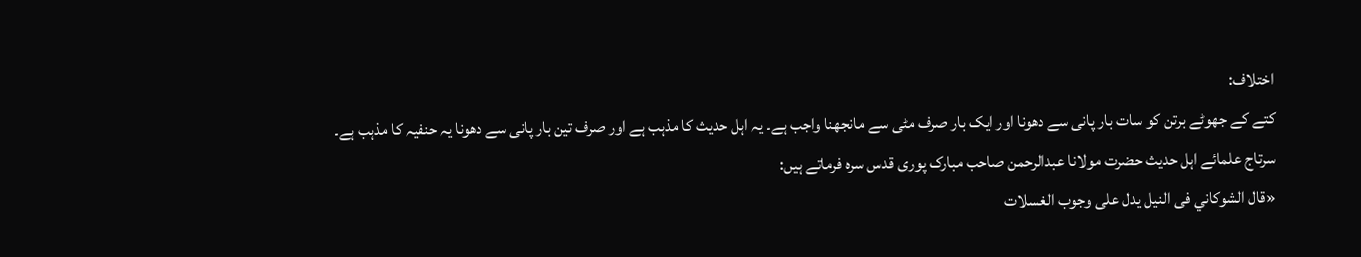اختلاف:
کتے کے جھوٹے برتن کو سات بار پانی سے دھونا اور ایک بار صرف مٹی سے مانجھنا واجب ہے۔ یہ اہل حدیث کا مذہب ہے اور صرف تین بار پانی سے دھونا یہ حنفیہ کا مذہب ہے۔
سرتاج علمائے اہل حدیث حضرت مولانا عبدالرحمن صاحب مبارک پوری قدس سرہ فرماتے ہیں:
«قال الشوكاني فى النيل يدل على وجوب الغسلات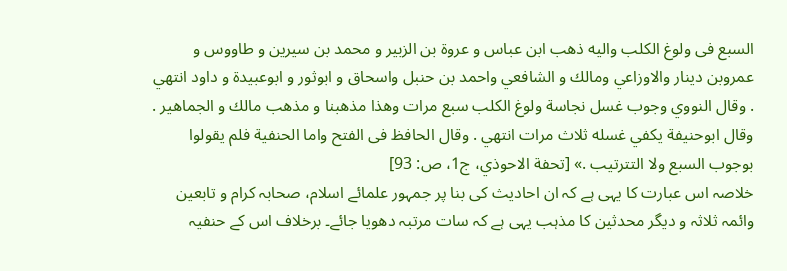السبع فى ولوغ الكلب واليه ذهب ابن عباس و عروة بن الزبير و محمد بن سيرين و طاووس و عمروبن دينار والاوزاعي ومالك و الشافعي واحمد بن حنبل واسحاق و ابوثور و ابوعبيدة و داود انتهي . وقال النووي وجوب غسل نجاسة ولوغ الكلب سبع مرات وهذا مذهبنا و مذهب مالك و الجماهير . وقال ابوحنيفة يكفي غسله ثلاث مرات انتهي . وقال الحافظ فى الفتح واما الحنفية فلم يقولوا بوجوب السبع ولا التترتيب .» [تحفة الاحوذي، ج1، ص: 93]
خلاصہ اس عبارت کا یہی ہے کہ ان احادیث کی بنا پر جمہور علمائے اسلام، صحابہ کرام و تابعین وائمہ ثلاثہ و دیگر محدثین کا مذہب یہی ہے کہ سات مرتبہ دھویا جائے۔ برخلاف اس کے حنفیہ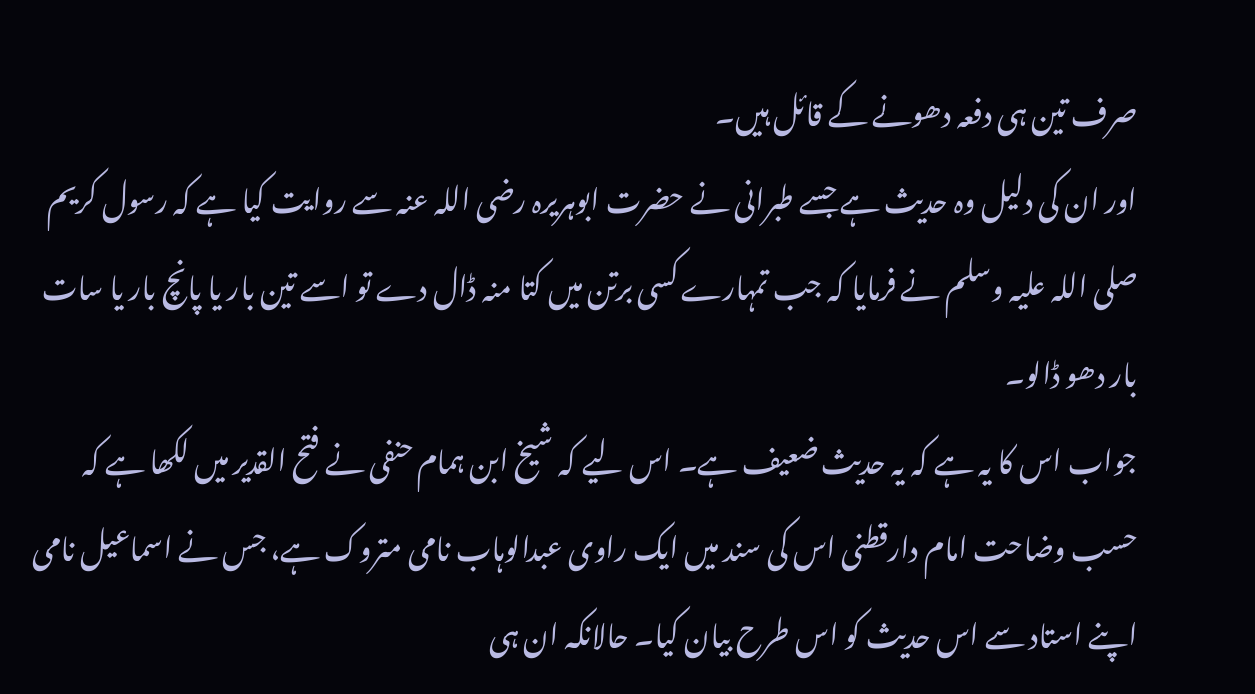صرف تین ہی دفعہ دھونے کے قائل ہیں۔
اور ان کی دلیل وہ حدیث ہے جسے طبرانی نے حضرت ابوہریرہ رضی اللہ عنہ سے روایت کیا ہے کہ رسول کریم صلی اللہ علیہ وسلم نے فرمایا کہ جب تمہارے کسی برتن میں کتا منہ ڈال دے تو اسے تین بار یا پانچ بار یا سات بار دھو ڈالو۔
جواب اس کا یہ ہے کہ یہ حدیث ضعیف ہے۔ اس لیے کہ شیخ ابن ہمام حنفی نے فتح القدیر میں لکھا ہے کہ حسب وضاحت امام دارقطنی اس کی سند میں ایک راوی عبدالوہاب نامی متروک ہے، جس نے اسماعیل نامی اپنے استاد سے اس حدیث کو اس طرح بیان کیا۔ حالانکہ ان ہی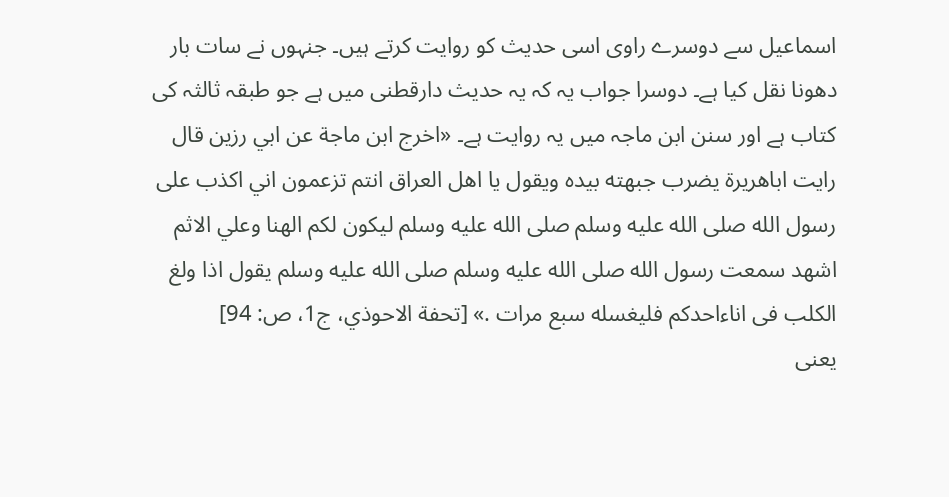اسماعیل سے دوسرے راوی اسی حدیث کو روایت کرتے ہیں۔ جنہوں نے سات بار دھونا نقل کیا ہے۔ دوسرا جواب یہ کہ یہ حدیث دارقطنی میں ہے جو طبقہ ثالثہ کی کتاب ہے اور سنن ابن ماجہ میں یہ روایت ہے۔ «اخرج ابن ماجة عن ابي رزين قال رايت اباهريرة يضرب جبهته بيده ويقول يا اهل العراق انتم تزعمون اني اكذب على رسول الله صلى الله عليه وسلم صلى الله عليه وسلم ليكون لكم الهنا وعلي الاثم اشهد سمعت رسول الله صلى الله عليه وسلم صلى الله عليه وسلم يقول اذا ولغ الكلب فى اناءاحدكم فليغسله سبع مرات .» [تحفة الاحوذي، ج1، ص: 94]
یعنی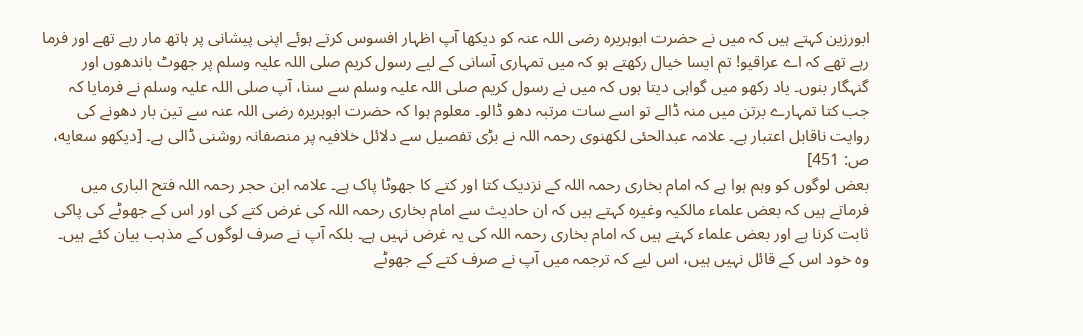ابورزین کہتے ہیں کہ میں نے حضرت ابوہریرہ رضی اللہ عنہ کو دیکھا آپ اظہار افسوس کرتے ہوئے اپنی پیشانی پر ہاتھ مار رہے تھے اور فرما رہے تھے کہ اے عراقیو! تم ایسا خیال رکھتے ہو کہ میں تمہاری آسانی کے لیے رسول کریم صلی اللہ علیہ وسلم پر جھوٹ باندھوں اور گنہگار بنوں۔ یاد رکھو میں گواہی دیتا ہوں کہ میں نے رسول کریم صلی اللہ علیہ وسلم سے سنا، آپ صلی اللہ علیہ وسلم نے فرمایا کہ جب کتا تمہارے برتن میں منہ ڈالے تو اسے سات مرتبہ دھو ڈالو۔ معلوم ہوا کہ حضرت ابوہریرہ رضی اللہ عنہ سے تین بار دھونے کی روایت ناقابل اعتبار ہے۔ علامہ عبدالحئی لکھنوی رحمہ اللہ نے بڑی تفصیل سے دلائل خلافیہ پر منصفانہ روشنی ڈالی ہے۔ [ديكهو سعايه، ص: 451]
بعض لوگوں کو وہم ہوا ہے کہ امام بخاری رحمہ اللہ کے نزدیک کتا اور کتے کا جھوٹا پاک ہے۔ علامہ ابن حجر رحمہ اللہ فتح الباری میں فرماتے ہیں کہ بعض علماء مالکیہ وغیرہ کہتے ہیں کہ ان حادیث سے امام بخاری رحمہ اللہ کی غرض کتے کی اور اس کے جھوٹے کی پاکی ثابت کرنا ہے اور بعض علماء کہتے ہیں کہ امام بخاری رحمہ اللہ کی یہ غرض نہیں ہے۔ بلکہ آپ نے صرف لوگوں کے مذہب بیان کئے ہیں۔ وہ خود اس کے قائل نہیں ہیں، اس لیے کہ ترجمہ میں آپ نے صرف کتے کے جھوٹے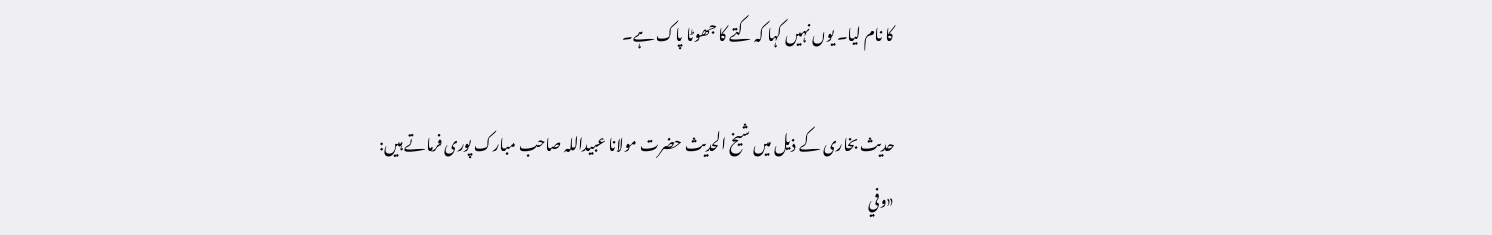کا نام لیا۔ یوں نہیں کہا کہ کتے کا جھوٹا پاک ہے۔

حدیث بخاری کے ذیل میں شیخ الحدیث حضرت مولانا عبیداللہ صاحب مبارک پوری فرماتے ہیں:
«وفي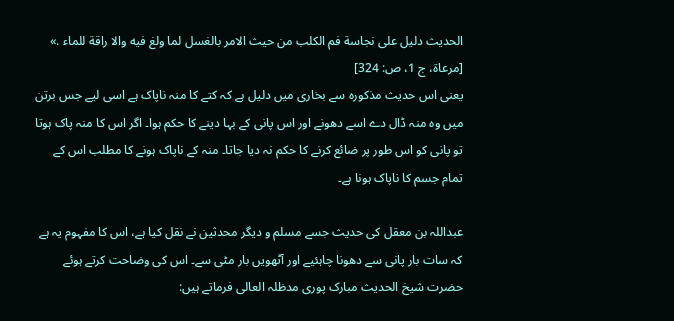الحديث دليل على نجاسة فم الكلب من حيث الامر بالغسل لما ولغ فيه والا راقة للماء .» [مرعاة، ج 1، ص: 324]
یعنی اس حدیث مذکورہ سے بخاری میں دلیل ہے کہ کتے کا منہ ناپاک ہے اسی لیے جس برتن میں وہ منہ ڈال دے اسے دھونے اور اس پانی کے بہا دینے کا حکم ہوا۔ اگر اس کا منہ پاک ہوتا تو پانی کو اس طور پر ضائع کرنے کا حکم نہ دیا جاتا۔ منہ کے ناپاک ہونے کا مطلب اس کے تمام جسم کا ناپاک ہونا ہے۔

عبداللہ بن معقل کی حدیث جسے مسلم و دیگر محدثین نے نقل کیا ہے، اس کا مفہوم یہ ہے کہ سات بار پانی سے دھونا چاہئیے اور آٹھویں بار مٹی سے۔ اس کی وضاحت کرتے ہوئے حضرت شیخ الحدیث مبارک پوری مدظلہ العالی فرماتے ہیں: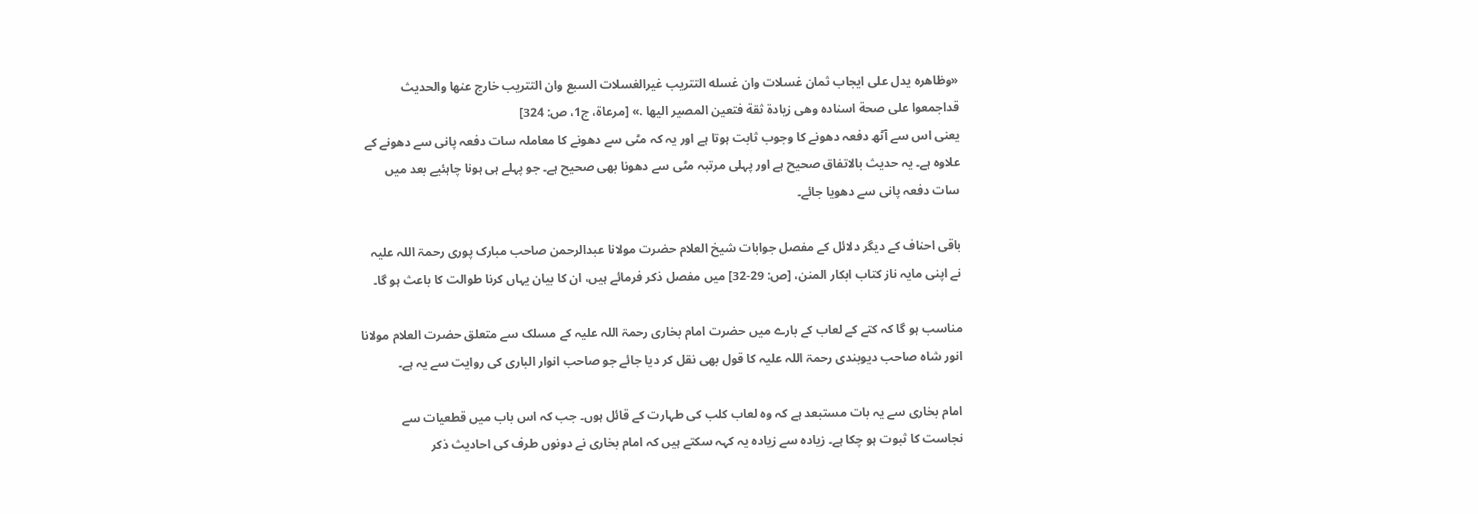«وظاهره يدل على ايجاب ثمان غسلات وان غسله التتريب غيرالغسلات السبع وان التتريب خارج عنها والحديث قداجمعوا على صحة اسناده وهى زيادة ثقة فتعين المصير اليها .» [مرعاة، ج1، ص: 324]
یعنی اس سے آٹھ دفعہ دھونے کا وجوب ثابت ہوتا ہے اور یہ کہ مٹی سے دھونے کا معاملہ سات دفعہ پانی سے دھونے کے علاوہ ہے۔ یہ حدیث بالاتفاق صحیح ہے اور پہلی مرتبہ مٹی سے دھونا بھی صحیح ہے۔ جو پہلے ہی ہونا چاہئیے بعد میں سات دفعہ پانی سے دھویا جائے۔

باقی احناف کے دیگر دلائل کے مفصل جوابات شیخ العلام حضرت مولانا عبدالرحمن صاحب مبارک پوری رحمۃ اللہ علیہ نے اپنی مایہ ناز کتاب ابکار المنن، [ص: 29-32] میں مفصل ذکر فرمائے ہیں، ان کا بیان یہاں کرنا طوالت کا باعث ہو گا۔

مناسب ہو گا کہ کتے کے لعاب کے بارے میں حضرت امام بخاری رحمۃ اللہ علیہ کے مسلک سے متعلق حضرت العلام مولانا انور شاہ صاحب دیوبندی رحمۃ اللہ علیہ کا قول بھی نقل کر دیا جائے جو صاحب انوار الباری کی روایت سے یہ ہے۔

امام بخاری سے یہ بات مستبعد ہے کہ وہ لعاب کلب کی طہارت کے قائل ہوں۔ جب کہ اس باب میں قطعیات سے نجاست کا ثبوت ہو چکا ہے۔ زیادہ سے زیادہ یہ کہہ سکتے ہیں کہ امام بخاری نے دونوں طرف کی احادیث ذکر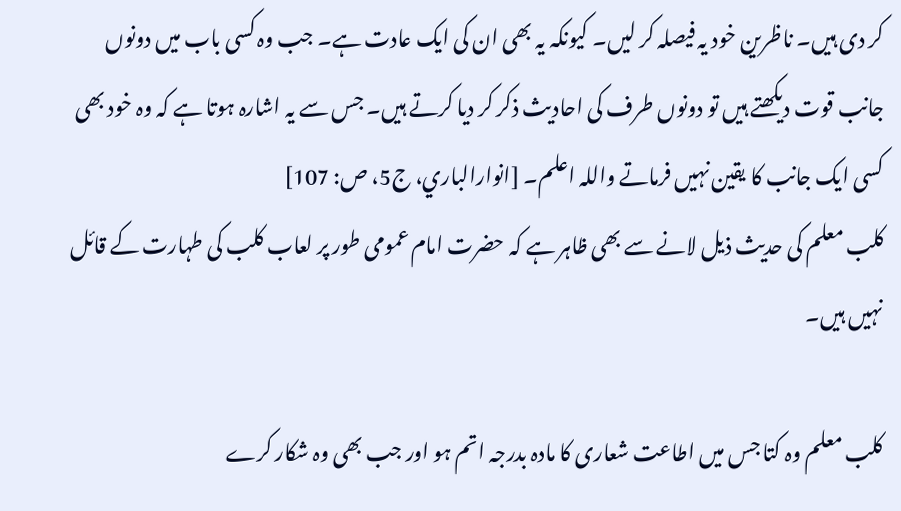کر دی ہیں۔ ناظرین خود یہ فیصلہ کر لیں۔ کیونکہ یہ بھی ان کی ایک عادت ہے۔ جب وہ کسی باب میں دونوں جانب قوت دیکھتے ہیں تو دونوں طرف کی احادیث ذکر کر دیا کرتے ہیں۔ جس سے یہ اشارہ ہوتا ہے کہ وہ خود بھی کسی ایک جانب کا یقین نہیں فرماتے واللہ اعلم۔ [انوارالباري، ج5، ص: 107]
کلب معلم کی حدیث ذیل لانے سے بھی ظاہر ہے کہ حضرت امام عمومی طور پر لعاب کلب کی طہارت کے قائل نہیں ہیں۔

کلب معلم وہ کتا جس میں اطاعت شعاری کا مادہ بدرجہ اتم ہو اور جب بھی وہ شکار کرے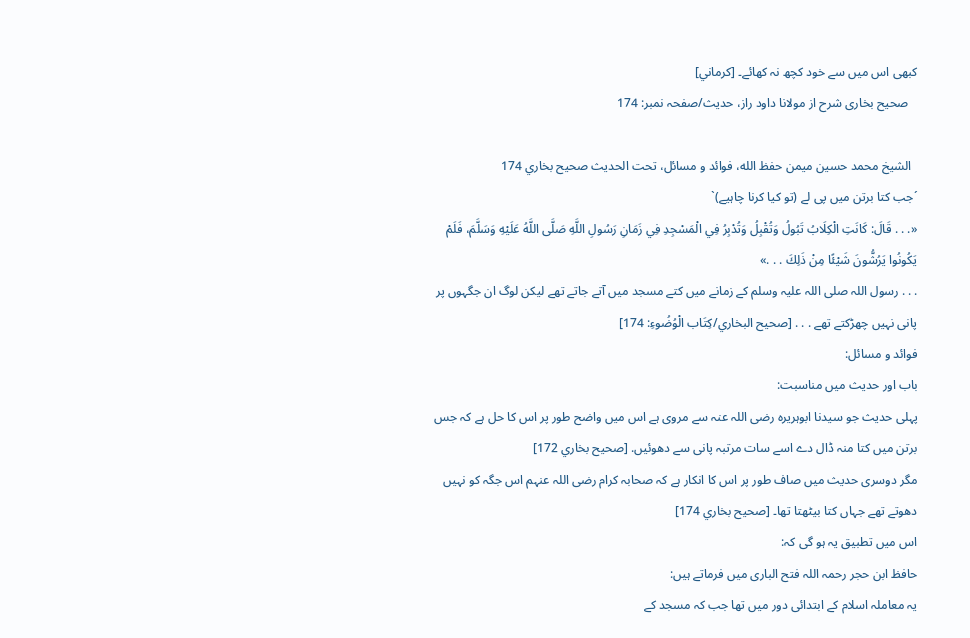کبھی اس میں سے خود کچھ نہ کھائے۔ [كرماني]
   صحیح بخاری شرح از مولانا داود راز، حدیث/صفحہ نمبر: 174

  الشيخ محمد حسين ميمن حفظ الله، فوائد و مسائل، تحت الحديث صحيح بخاري 174
´جب کتا برتن میں پی لے (تو کیا کرنا چاہیے)`
«. . . قَالَ: كَانَتِ الْكِلَابُ تَبُولُ وَتُقْبِلُ وَتُدْبِرُ فِي الْمَسْجِدِ فِي زَمَانِ رَسُولِ اللَّهِ صَلَّى اللَّهُ عَلَيْهِ وَسَلَّمَ، فَلَمْ يَكُونُوا يَرُشُّونَ شَيْئًا مِنْ ذَلِكَ . . .»
. . . رسول اللہ صلی اللہ علیہ وسلم کے زمانے میں کتے مسجد میں آتے جاتے تھے لیکن لوگ ان جگہوں پر پانی نہیں چھڑکتے تھے . . . [صحيح البخاري/كِتَاب الْوُضُوءِ: 174]
فوائد و مسائل:
باب اور حدیث میں مناسبت:
پہلی حدیث جو سیدنا ابوہریرہ رضی اللہ عنہ سے مروی ہے اس میں واضح طور پر اس کا حل ہے کہ جس برتن میں کتا منہ ڈال دے اسے سات مرتبہ پانی سے دھوئیں. [صحيح بخاري 172]
مگر دوسری حدیث میں صاف طور پر اس کا انکار ہے کہ صحابہ کرام رضی اللہ عنہم اس جگہ کو نہیں دھوتے تھے جہاں کتا بیٹھتا تھا۔ [صحيح بخاري 174]
اس میں تطبیق یہ ہو گی کہ:
حافظ ابن حجر رحمہ اللہ فتح الباری میں فرماتے ہیں:
یہ معاملہ اسلام کے ابتدائی دور میں تھا جب کہ مسجد کے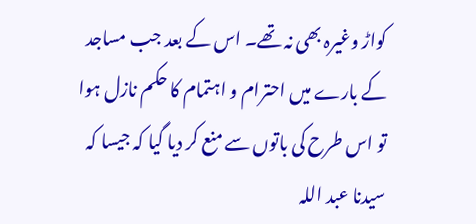کواڑ وغیرہ بھی نہ تھے۔ اس کے بعد جب مساجد کے بارے میں احترام و اہتمام کا حکم نازل ہوا تو اس طرح کی باتوں سے منع کر دیا گیا کہ جیسا کہ سیدنا عبد اللہ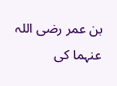بن عمر رضی اللہ عنہما کی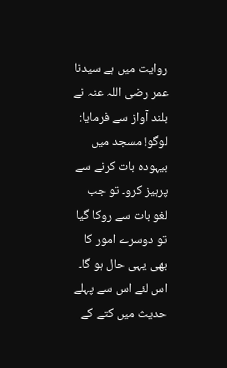روایت میں ہے سیدنا عمر رضی اللہ عنہ نے بلند آواز سے فرمایا: لوگو! مسجد میں بیہودہ بات کرنے سے پرہیز کرو۔ تو جب لغو بات سے روکا گیا تو دوسرے امور کا بھی یہی حال ہو گا۔ اس لئے اس سے پہلے حدیث میں کتے کے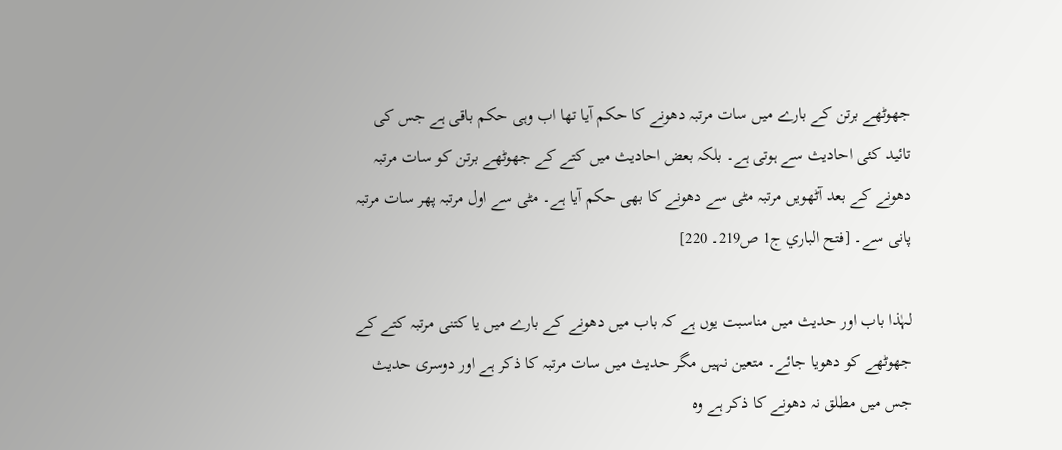جھوٹھے برتن کے بارے میں سات مرتبہ دھونے کا حکم آیا تھا اب وہی حکم باقی ہے جس کی تائید کئی احادیث سے ہوتی ہے۔ بلکہ بعض احادیث میں کتے کے جھوٹھے برتن کو سات مرتبہ دھونے کے بعد آٹھویں مرتبہ مٹی سے دھونے کا بھی حکم آیا ہے۔ مٹی سے اول مرتبہ پھر سات مرتبہ پانی سے۔ [فتح الباري ج1 ص219۔ 220]

لہٰذا باب اور حدیث میں مناسبت یوں ہے کہ باب میں دھونے کے بارے میں یا کتنی مرتبہ کتے کے جھوٹھے کو دھویا جائے۔ متعین نہیں مگر حدیث میں سات مرتبہ کا ذکر ہے اور دوسری حدیث جس میں مطلق نہ دھونے کا ذکر ہے وہ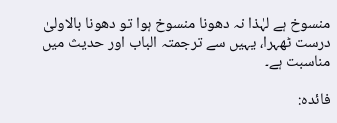منسوخ ہے لہٰذا نہ دھونا منسوخ ہوا تو دھونا بالاولیٰ درست ٹھہرا، یہیں سے ترجمتہ الباب اور حدیث میں مناسبت ہے۔

فائدہ: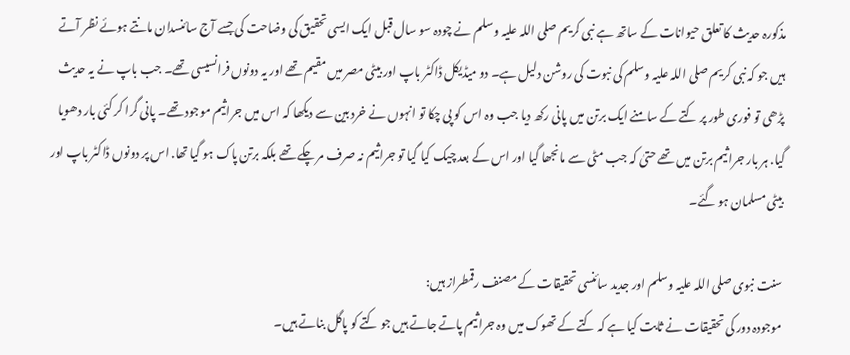مذکورہ حدیث کا تعلق حیوانات کے ساتھ ہے نبی کریم صلی اللہ علیہ وسلم نے چودہ سو سال قبل ایک ایسی تحقیق کی وضاحت کی جسے آج سائنسدان مانتے ہوئے نظر آتے ہیں جو کہ نبی کریم صلی اللہ علیہ وسلم کی نبوت کی روشن دلیل ہے۔ دو میڈیکل ڈاکٹر باپ اور بیٹی مصر میں مقیم تھے اور یہ دونوں فرانسیسی تھے۔ جب باپ نے یہ حدیث پڑھی تو فوری طور پر کتے کے سامنے ایک برتن میں پانی رکھ دیا جب وہ اس کو پی چکا تو انہوں نے خردبین سے دیکھا کہ اس میں جراثیم موجود تھے۔ پانی گرا کر کئی بار دھویا گیا. ہر بار جراثیم برتن میں تھے حتیٰ کہ جب مٹی سے مانجھا گیا اور اس کے بعد چیک کیا گیا تو جراثیم نہ صرف مر چکے تھے بلکہ برتن پاک ہو گیا تھا. اس پر دونوں ڈاکٹر باپ اور بیٹی مسلمان ہو گئے۔

سنت نبوی صلی اللہ علیہ وسلم اور جدید سائنسی تحقیقات کے مصنف رقمطراز ہیں:
موجودہ دور کی تحقیقات نے ثابت کیا ہے کہ کتے کے تھوک میں وہ جراثیم پاتے جاتے ہیں جو کتے کو پاگل بناتے ہیں۔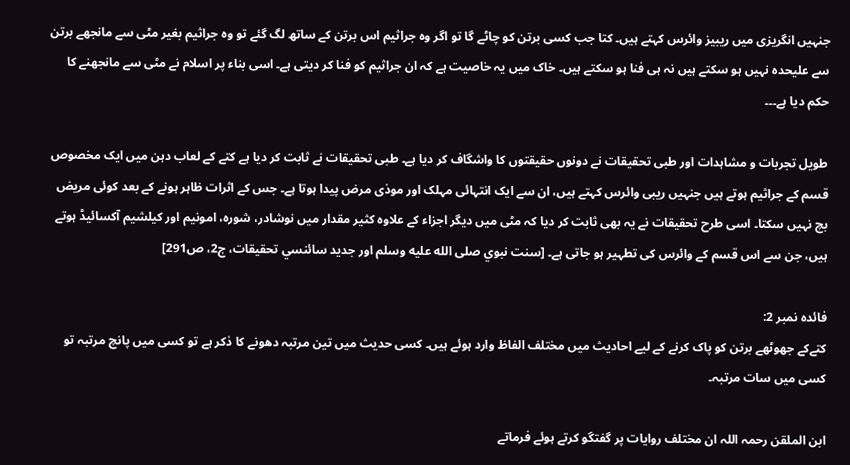جنہیں انگریزی میں ریبیز وائرس کہتے ہیں۔ کتا جب کسی برتن کو چاٹے گا تو اگر وہ جراثیم اس برتن کے ساتھ لگ گئے تو وہ جراثیم بغیر مٹی سے مانجھے برتن سے علیحدہ نہیں ہو سکتے ہیں نہ ہی فنا ہو سکتے ہیں۔ خاک میں یہ خاصیت ہے کہ ان جراثیم کو فنا کر دیتی ہے۔ اسی بناء پر اسلام نے مٹی سے مانجھنے کا حکم دیا ہے۔۔۔

طویل تجربات و مشاہدات اور طبی تحقیقات نے دونوں حقیقتوں کا واشگاف کر دیا ہے۔ طبی تحقیقات نے ثابت کر دیا ہے کتے کے لعاب دہن میں ایک مخصوص قسم کے جراثیم ہوتے ہیں جنہیں ریبی وائرس کہتے ہیں، ان سے ایک انتہائی مہلک اور موذی مرض پیدا ہوتا ہے۔ جس کے اثرات ظاہر ہونے کے بعد کوئی مریض بچ نہیں سکتا۔ اسی طرح تحقیقات نے یہ بھی ثابت کر دیا کہ مٹی میں دیگر اجزاء کے علاوہ کثیر مقدار میں نوشادر، شورہ، امونیم اور کیلشیم آکسائیڈ ہوتے ہیں، جن سے اس قسم کے وائرس کی تطہیر ہو جاتی ہے۔ [سنت نبوي صلى الله عليه وسلم اور جديد سائنسي تحقيقات، ج2، ص291]

فائدہ نمبر 2:
کتےکے جھوٹھے برتن کو پاک کرنے کے لیے احادیث میں مختلف الفاظ وارد ہوئے ہیں۔ کسی حدیث میں تین مرتبہ دھونے کا ذکر ہے تو کسی میں پانچ مرتبہ تو کسی میں سات مرتبہ۔

ابن الملقن رحمہ اللہ ان مختلف روایات پر گفتگو کرتے ہوئے فرماتے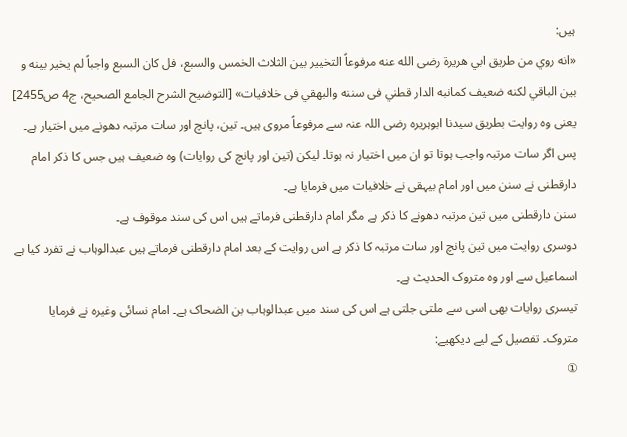ہیں:
«انه روي من طريق ابي هريرة رضى الله عنه مرفوعاً التخيير بين الثلاث الخمس والسبع، فل كان السبع واجباً لم يخير بينه و بين الباقي لكنه ضعيف كمانبه الدار قطني فى سننه والبهقي فى خلافيات» [التوضيح الشرح الجامع الصحيح، ج4 ص2455]
یعنی وہ روایت بطریق سیدنا ابوہریرہ رضی اللہ عنہ سے مرفوعاً مروی ہیں۔ تین، پانچ اور سات مرتبہ دھونے میں اختیار ہے۔ پس اگر سات مرتبہ واجب ہوتا تو ان میں اختیار نہ ہوتا۔ لیکن (تین اور پانچ کی روایات) وہ ضعیف ہیں جس کا ذکر امام دارقطنی نے سنن میں اور امام بیہقی نے خلافیات میں فرمایا ہے۔
سنن دارقطنی میں تین مرتبہ دھونے کا ذکر ہے مگر امام دارقطنی فرماتے ہیں اس کی سند موقوف ہے۔
دوسری روایت میں تین پانچ اور سات مرتبہ کا ذکر ہے اس روایت کے بعد امام دارقطنی فرماتے ہیں عبدالوہاب نے تفرد کیا ہے اسماعیل سے اور وہ متروک الحدیث ہے۔
تیسری روایات بھی اسی سے ملتی جلتی ہے اس کی سند میں عبدالوہاب بن الضحاک ہے۔ امام نسائی وغیرہ نے فرمایا متروک۔ تفصیل کے لیے دیکھیے:
①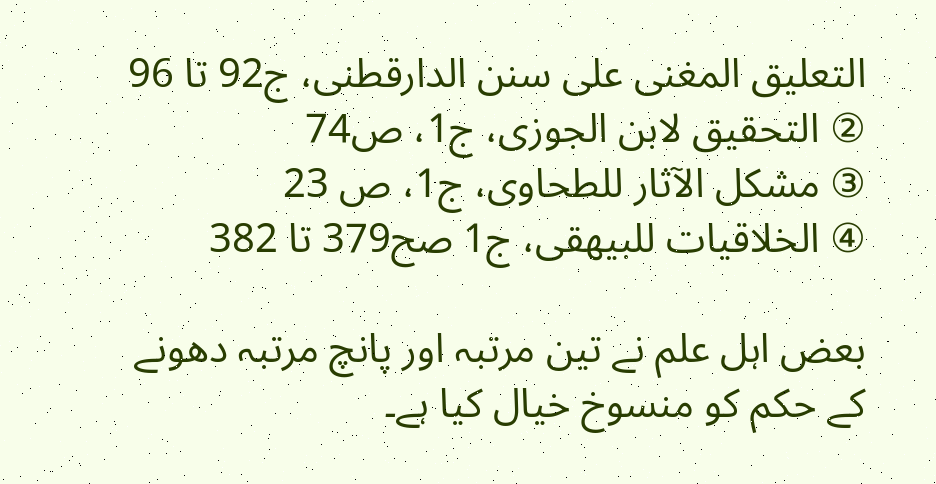التعلیق المغنی على سنن الدارقطنی، ج92 تا 96
② التحقیق لابن الجوزی، ج1، ص74
③ مشکل الآثار للطحاوی، ج1، ص 23
④ الخلاقیات للبیھقی، ج1 صح379 تا 382

بعض اہل علم نے تین مرتبہ اور پانچ مرتبہ دھونے کے حکم کو منسوخ خیال کیا ہے۔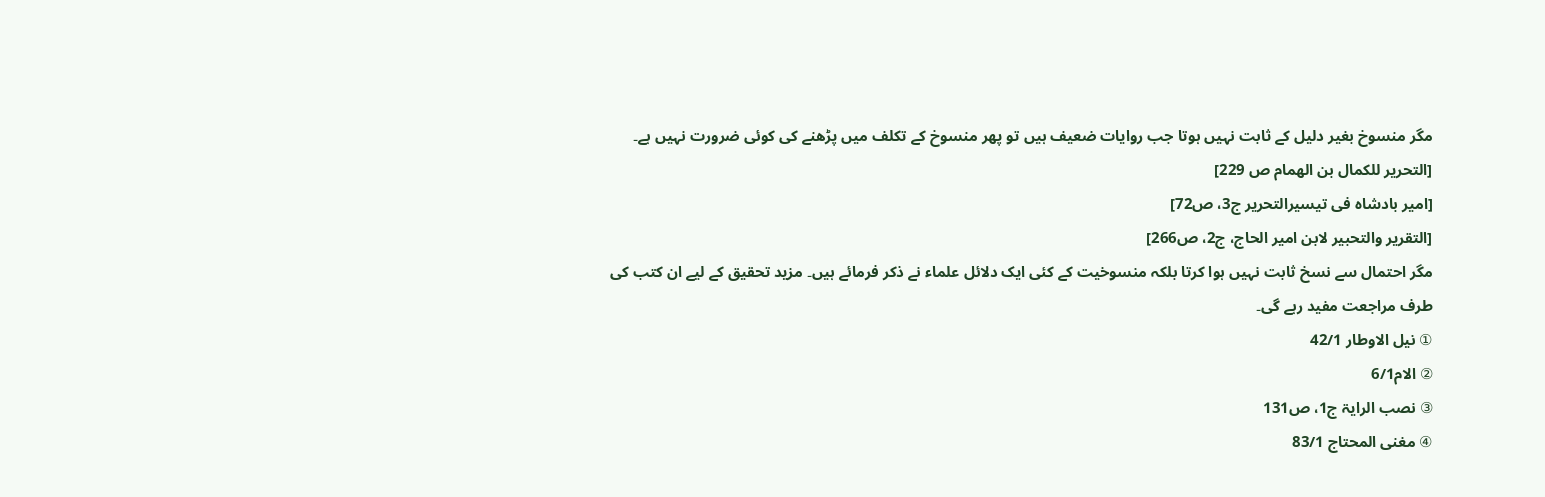مگر منسوخ بغیر دلیل کے ثابت نہیں ہوتا جب روایات ضعیف ہیں تو پھر منسوخ کے تکلف میں پڑھنے کی کوئی ضرورت نہیں ہے۔
[التحرير للكمال بن الهمام ص 229]
[امير بادشاه فى تيسيرالتحرير ج3، ص72]
[التقرير والتحبير لابن امير الحاج، ج2، ص266]
مگر احتمال سے نسخ ثابت نہیں ہوا کرتا بلکہ منسوخیت کے کئی ایک دلائل علماء نے ذکر فرمائے ہیں۔ مزید تحقیق کے لیے ان کتب کی طرف مراجعت مفید رہے گی۔
① نیل الاوطار 42/1
② الام6/1
③ نصب الرایۃ ج1، ص131
④ مغنی المحتاج 83/1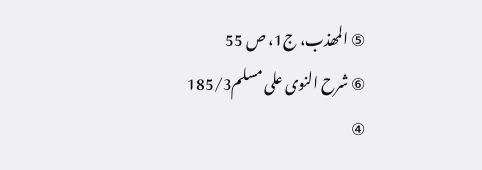⑤ المھذب، ج1، ص 55
⑥ شرح النوی علی مسلم185/3
④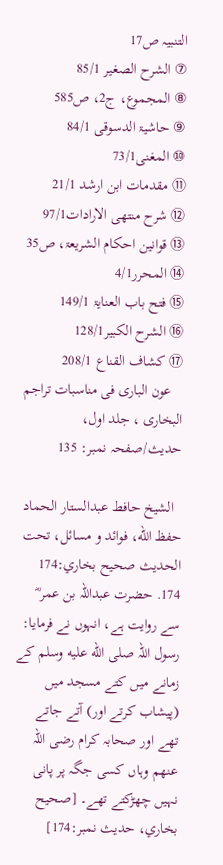التنبیہ ص17
⑦ الشرح الصغیر 85/1
⑧ المجموع، ج2، ص585
⑨ حاشیۃ الدسوقی 84/1
⑩ المغنی73/1
⑪ مقدمات ابن ارشد 21/1
⑫ شرح منتھی الارادات97/1
⑬ قوانین احکام الشریعۃ، ص35
⑭ المحرر4/1
⑮ فتح باب العنایۃ 149/1
⑯ الشرح الکبیر128/1
⑰ کشاف القناع 208/1
   عون الباری فی مناسبات تراجم البخاری ، جلد اول، حدیث/صفحہ نمبر: 135

  الشيخ حافط عبدالستار الحماد حفظ الله، فوائد و مسائل، تحت الحديث صحيح بخاري:174
174. حضرت عبداللہ بن عمر ؓ سے روایت ہے، انہوں نے فرمایا: رسول اللہ صلى الله عليه وسلم کے زمانے میں کتے مسجد میں (پیشاب کرتے اور) آتے جاتے تھے اور صحابہ کرام رضی اللہ عنھم وہاں کسی جگہ پر پانی نہیں چھڑکتے تھے۔ [صحيح بخاري، حديث نمبر:174]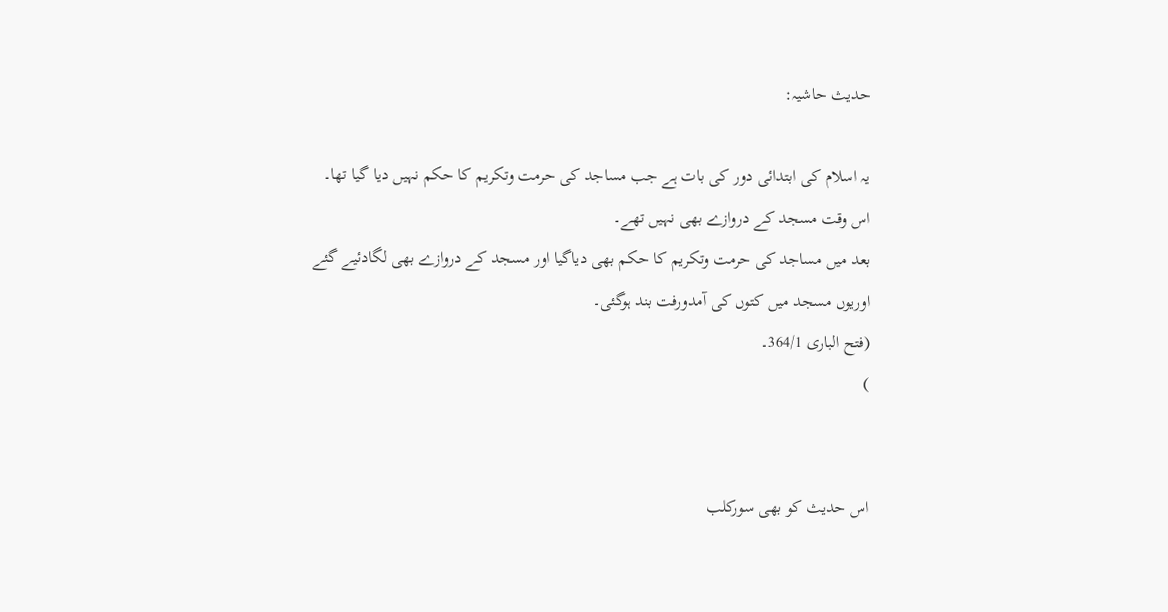حدیث حاشیہ:

یہ اسلام کی ابتدائی دور کی بات ہے جب مساجد کی حرمت وتکریم کا حکم نہیں دیا گیا تھا۔
اس وقت مسجد کے دروازے بھی نہیں تھے۔
بعد میں مساجد کی حرمت وتکریم کا حکم بھی دیاگیا اور مسجد کے دروازے بھی لگادئیے گئے اوریوں مسجد میں کتوں کی آمدورفت بند ہوگئی۔
(فتح الباری 364/1۔
)


اس حدیث کو بھی سورکلب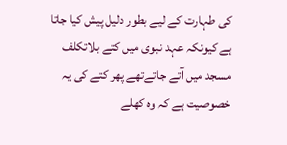کی طہارت کے لیے بطور دلیل پیش کیا جاتا ہے کیونکہ عہد نبوی میں کتے بلاتکلف مسجد میں آتے جاتےتھے پھر کتے کی یہ خصوصیت ہے کہ وہ کھلے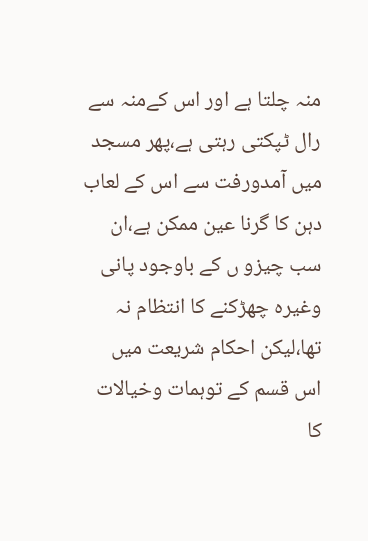منہ چلتا ہے اور اس کےمنہ سے رال ٹپکتی رہتی ہے،پھر مسجد میں آمدورفت سے اس کے لعاب دہن کا گرنا عین ممکن ہے،ان سب چیزو ں کے باوجود پانی وغیرہ چھڑکنے کا انتظام نہ تھا،لیکن احکام شریعت میں اس قسم کے توہمات وخیالات کا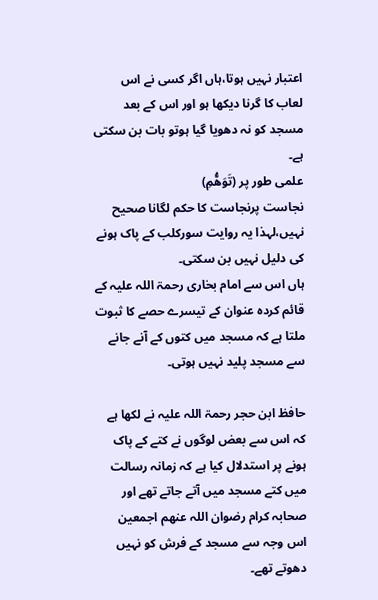اعتبار نہیں ہوتا،ہاں اگر کسی نے اس لعاب کا گرنا دیکھا ہو اور اس کے بعد مسجد کو نہ دھویا گیا ہوتو بات بن سکتی ہے۔
علمی طور پر (تَوَهُّمِ)
نجاست پرنجاست کا حکم لگانا صحیح نہیں،لہذا یہ روایت سورکلب کے پاک ہونے کی دلیل نہیں بن سکتی۔
ہاں اس سے امام بخاری رحمۃ اللہ علیہ کے قائم کردہ عنوان کے تیسرے حصے کا ثبوت ملتا ہے کہ مسجد میں کتوں کے آنے جانے سے مسجد پلید نہیں ہوتی۔

حافظ ابن حجر رحمۃ اللہ علیہ نے لکھا ہے کہ اس سے بعض لوگوں نے کتے کے پاک ہونے پر استدلال کیا ہے کہ زمانہ رسالت میں کتے مسجد میں آتے جاتے تھے اور صحابہ کرام رضوان اللہ عنھم اجمعین اس وجہ سے مسجد کے فرش کو نہیں دھوتے تھے۔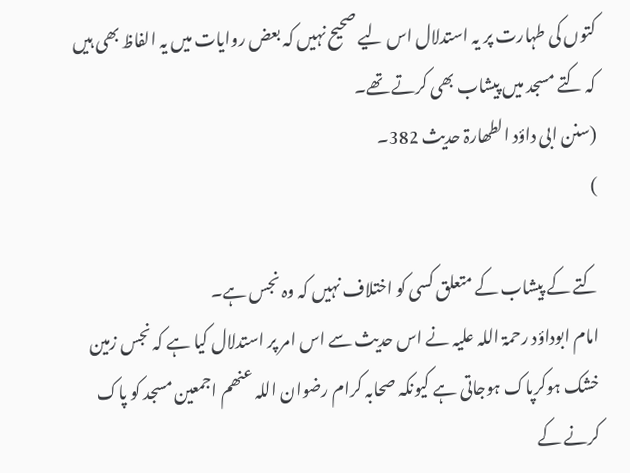کتوں کی طہارت پر یہ استدلال اس لیے صحیح نہیں کہ بعض روایات میں یہ الفاظ بھی ہیں کہ کتے مسجد میں پیشاب بھی کرتے تھے۔
(سنن ابی داؤد الطھارۃ حدیث 382۔
)

کتے کے پیشاب کے متعلق کسی کو اختلاف نہیں کہ وہ نجس ہے۔
امام ابوداؤد رحمۃ اللہ علیہ نے اس حدیث سے اس امر پر استدلال کیا ہے کہ نجس زمین خشک ہوکرپاک ہوجاتی ہے کیونکہ صحابہ کرام رضوان اللہ عنھم اجمعین مسجد کو پاک کرنے کے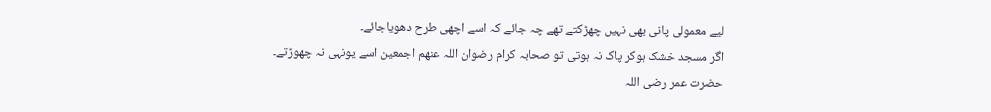لیے معمولی پانی بھی نہیں چھڑکتے تھے چہ جائے کہ اسے اچھی طرح دھویاجائے۔
اگر مسجد خشک ہوکر پاک نہ ہوتی تو صحابہ کرام رضوان اللہ عنھم اجمعین اسے یونہی نہ چھوڑتے۔
حضرت عمر رضی اللہ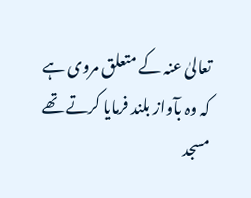تعالیٰ عنہ کے متعلق مروی ہے کہ وہ بآواز بلند فرمایا کرتے تھے مسجد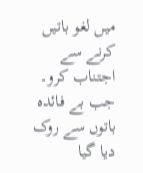میں لغو باتیں کرنے سے اجتناب کرو۔
جب بے فائدہ باتوں سے روک دیا گیا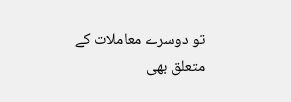تو دوسرے معاملات کے متعلق بھی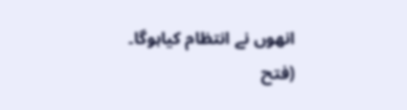انھوں نے انتظام کیاہوگا۔
(فتح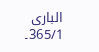الباری 365/1۔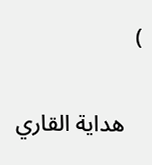)

   هداية القاري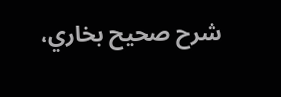شرح صحيح بخاري،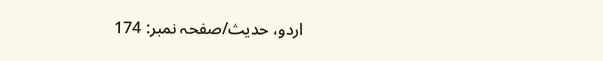اردو، حدیث/صفحہ نمبر: 174